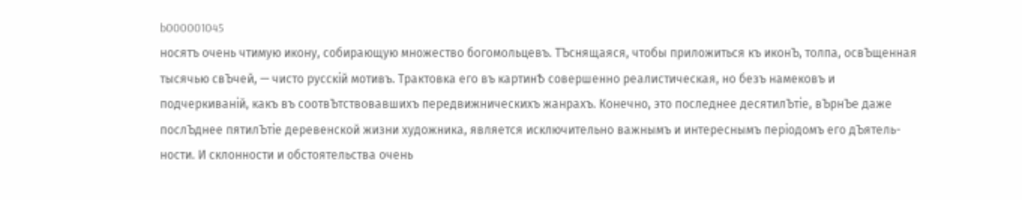b000001045
носятъ очень чтимую икону, собирающую множество богомольцевъ. ТЪснящаяся, чтобы приложиться къ иконЪ, толпа, освЪщенная тысячью свЪчей, — чисто русскій мотивъ. Трактовка его въ картинѢ совершенно реалистическая, но безъ намековъ и подчеркиваній, какъ въ соотвЪтствовавшихъ передвижническихъ жанрахъ. Конечно, это последнее десятилЪтіе, вЪрнЪе даже послЪднее пятилЪтіе деревенской жизни художника, является исключительно важнымъ и интереснымъ періодомъ его дЪятель- ности. И склонности и обстоятельства очень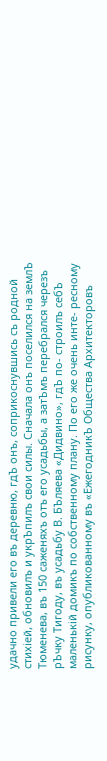удачно привели его въ деревню, гдЪ онъ, соприкоснувшись съ родной стихіей, обновилъ и укрЪпилъ свои силы. Сначала онъ поселился на землЪ Тюменева, въ 150 саженяхъ отъ его усадьбы, а затЪмъ перебрался черезъ рЪчку Тигоду, въ усадьбу В. БЪляева «Дидвино», гдЪ по- строилъ себЪ маленькій домикъ по собственному плану. По его же очень инте- ресному рисунку, опубликованному въ «ЕжегодникЪ Общества Архитекторовъ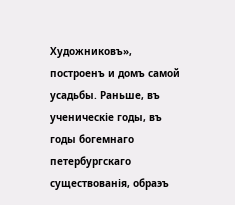Художниковъ», построенъ и домъ самой усадьбы. Раньше, въ ученическіе годы, въ годы богемнаго петербургскаго существованія, обраэъ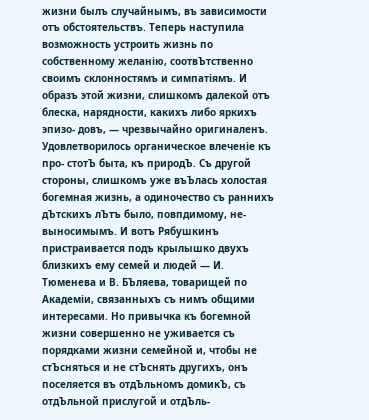жизни былъ случайнымъ, въ зависимости отъ обстоятельствъ. Теперь наступила возможность устроить жизнь по собственному желанію, соотвЪтственно своимъ склонностямъ и симпатіямъ. И образъ этой жизни, слишкомъ далекой отъ блеска, нарядности, какихъ либо яркихъ эпизо- довъ, — чрезвычайно оригиналенъ. Удовлетворилось органическое влеченіе къ про- стотЪ быта, къ природЪ. Съ другой стороны, слишкомъ уже въЪлась холостая богемная жизнь, а одиночество съ раннихъ дЪтскихъ лЪтъ было, повпдимому, не- выносимымъ. И вотъ Рябушкинъ пристраивается подъ крылышко двухъ близкихъ ему семей и людей — И. Тюменева и В. БЪляева, товарищей по Академіи, связанныхъ съ нимъ общими интересами. Но привычка къ богемной жизни совершенно не уживается съ порядками жизни семейной и, чтобы не стЪсняться и не стЪснять другихъ, онъ поселяется въ отдЪльномъ домикЪ, съ отдЪльной прислугой и отдЪль-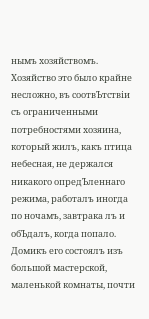нымъ хозяйствомъ. Хозяйство это было крайне несложно, въ соотвЪтствіи съ ограниченными потребностями хозяина, который жилъ, какъ птица небесная, не держался никакого опредЪленнаго режима, работалъ иногда по ночамъ, завтрака лъ и обЪдалъ, когда попало. Домикъ его состоялъ изъ большой мастерской, маленькой комнаты, почти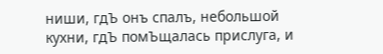ниши, гдЪ онъ спалъ, небольшой кухни, гдЪ помЪщалась прислуга, и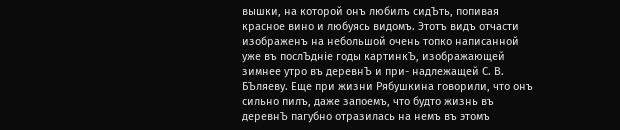вышки, на которой онъ любилъ сидЪть, попивая красное вино и любуясь видомъ. Этотъ видъ отчасти изображенъ на небольшой очень топко написанной уже въ послЪдніе годы картинкЪ, изображающей зимнее утро въ деревнЪ и при- надлежащей С. В. БЪляеву. Еще при жизни Рябушкина говорили, что онъ сильно пилъ, даже запоемъ, что будто жизнь въ деревнЪ пагубно отразилась на немъ въ этомъ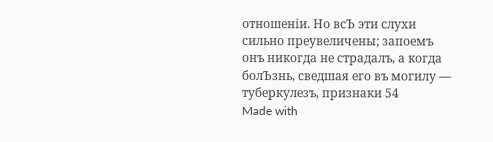отношеніи. Но всЪ эти слухи сильно преувеличены; запоемъ онъ никогда не страдалъ, а когда болЪзнь, сведшая его въ могилу — туберкулезъ, признаки 54
Made with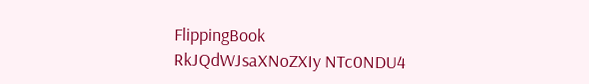FlippingBook
RkJQdWJsaXNoZXIy NTc0NDU4